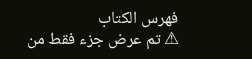فهرس الكتاب
⚠ تم عرض جزء فقط من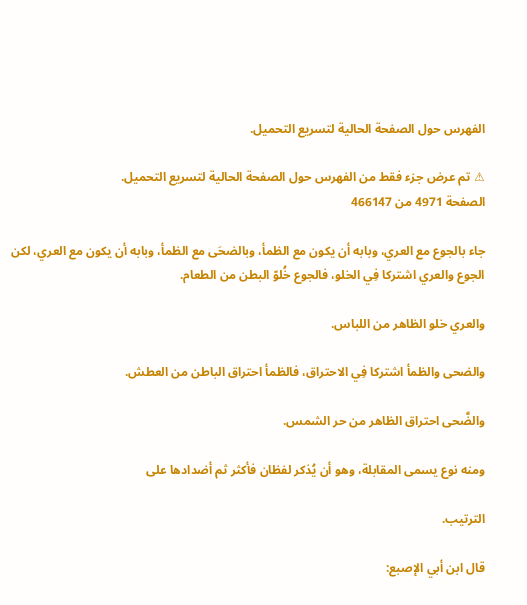الفهرس حول الصفحة الحالية لتسريع التحميل.

⚠ تم عرض جزء فقط من الفهرس حول الصفحة الحالية لتسريع التحميل.
الصفحة 4971 من 466147

جاء بالجوع مع العري، وبابه أن يكون مع الظمأ، وبالضحَى مع الظمأ، وبابه أن يكون مع العري، لكن الجوع والعري اشتركا فِي الخلو، فالجوع خُلوّ البطن من الطعام.

والعري خلو الظاهر من اللباس.

والضحى والظمأ اشتركا فِي الاحتراق، فالظمأ احتراق الباطن من العطش.

والضَّحى احتراق الظاهر من حر الشمس.

ومنه نوع يسمى المقابلة، وهو أن يُذكر لفظان فأكثر ثم أضدادها على

الترتيب.

قال ابن أبي الإصبع: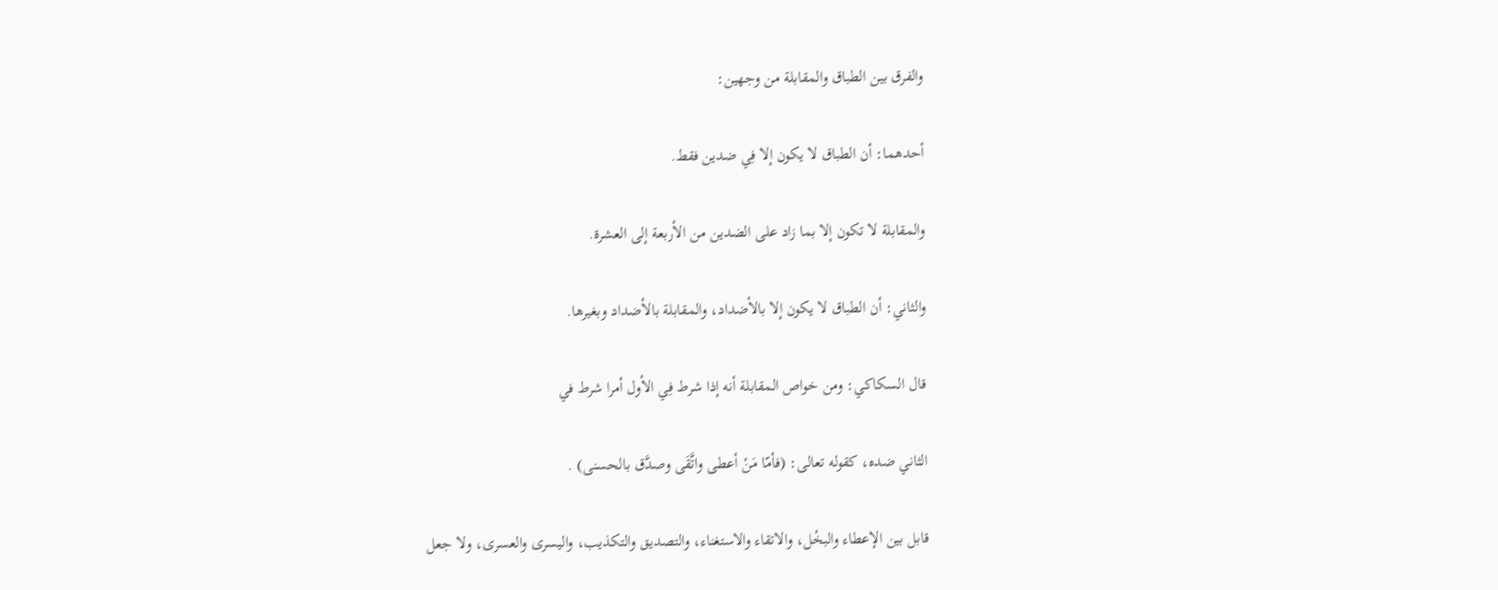والفرق بين الطباق والمقابلة من وجهين:

أحدهما: أن الطباق لا يكون إلا فِي ضدين فقط.

والمقابلة لا تكون إلا بما زاد على الضدين من الأربعة إلى العشرة.

والثاني: أن الطباق لا يكون إلا بالأضداد، والمقابلة بالأضداد وبغيرها.

قال السكاكي: ومن خواص المقابلة أنه إذا شرط فِي الأول أمرا شرط في

الثاني ضده، كقوله تعالى: (فأمّا مَنْ أعطى واتَّقَى وصدَّق بالحسنى) .

قابل بين الإعطاء والبخْل، والاتقاء والاستغناء، والتصديق والتكذيب، واليسرى والعسرى، ولا جعل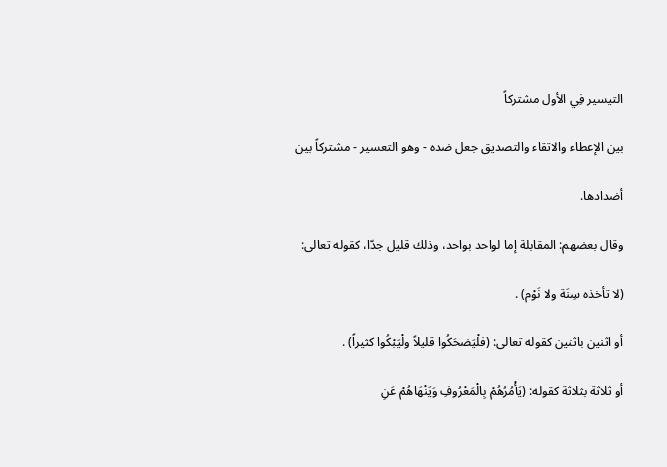التيسير فِي الأول مشتركاً

بين الإعطاء والاتقاء والتصديق جعل ضده - وهو التعسير - مشتركاً بين

أضدادها.

وقال بعضهم: المقابلة إما لواحد بواحد، وذلك قليل جدّا، كقوله تعالى:

(لا تأخذه سِنَة ولا نَوْم) .

أو اثنين باثنين كقوله تعالى: (فلْيَضحَكُوا قليلاً ولْيَبْكُوا كثيراً) .

أو ثلاثة بثلاثة كقوله: (يَأْمُرُهُمْ بِالْمَعْرُوفِ وَيَنْهَاهُمْ عَنِ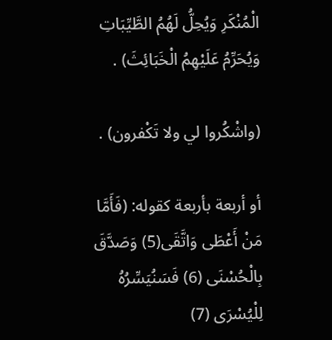الْمُنْكَرِ وَيُحِلُّ لَهُمُ الطَّيِّبَاتِ وَيُحَرِّمُ عَلَيْهِمُ الْخَبَائِثَ) .

(واشْكُروا لي ولا تَكْفرون) .

أو أربعة بأربعة كقوله: (فَأَمَّا مَنْ أَعْطَى وَاتَّقَى(5) وَصَدَّقَ بِالْحُسْنَى (6) فَسَنُيَسِّرُهُ لِلْيُسْرَى (7)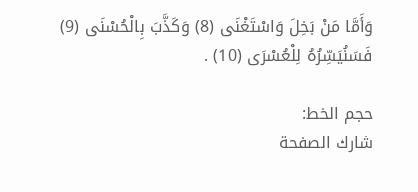وَأَمَّا مَنْ بَخِلَ وَاسْتَغْنَى (8) وَكَذَّبَ بِالْحُسْنَى (9) فَسَنُيَسِّرُهُ لِلْعُسْرَى (10) .

حجم الخط:
شارك الصفحة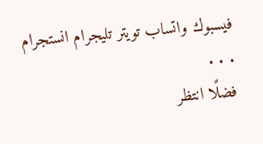فيسبوك واتساب تويتر تليجرام انستجرام
. . .
فضلًا انتظر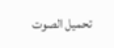تحميل الصوت